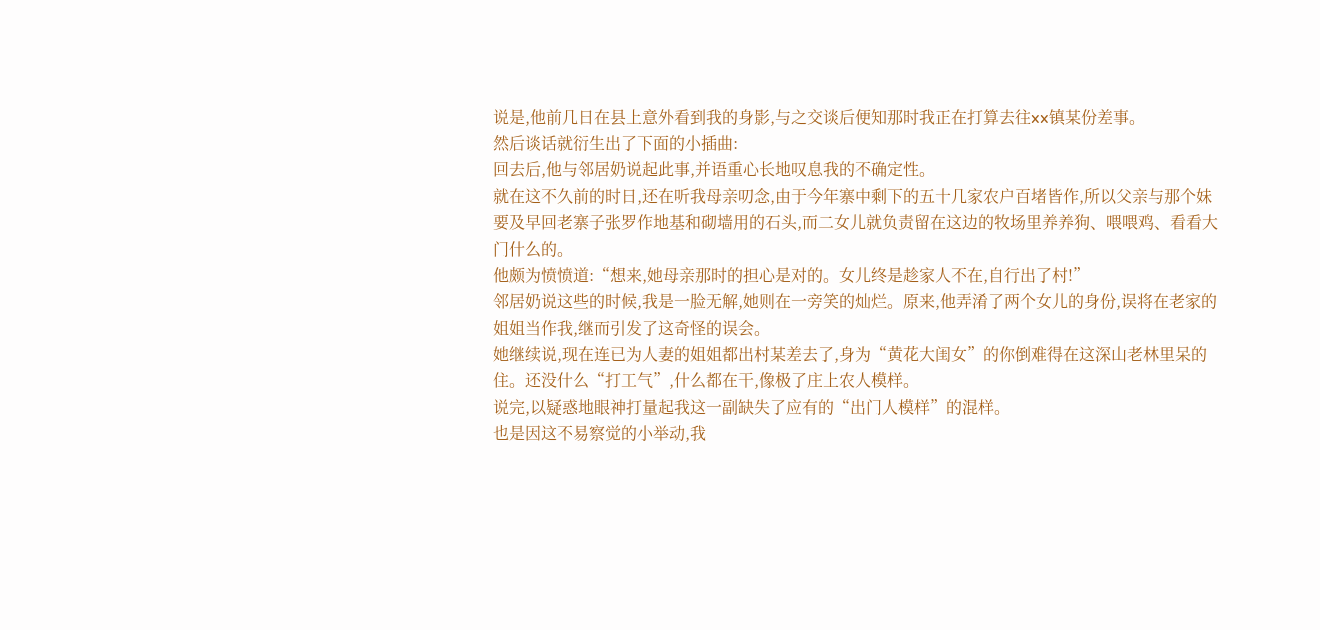说是,他前几日在县上意外看到我的身影,与之交谈后便知那时我正在打算去往xx镇某份差事。
然后谈话就衍生出了下面的小插曲:
回去后,他与邻居奶说起此事,并语重心长地叹息我的不确定性。
就在这不久前的时日,还在听我母亲叨念,由于今年寨中剩下的五十几家农户百堵皆作,所以父亲与那个妹要及早回老寨子张罗作地基和砌墙用的石头,而二女儿就负责留在这边的牧场里养养狗、喂喂鸡、看看大门什么的。
他颇为愤愤道:“想来,她母亲那时的担心是对的。女儿终是趁家人不在,自行出了村!”
邻居奶说这些的时候,我是一脸无解,她则在一旁笑的灿烂。原来,他弄淆了两个女儿的身份,误将在老家的姐姐当作我,继而引发了这奇怪的误会。
她继续说,现在连已为人妻的姐姐都出村某差去了,身为“黄花大闺女”的你倒难得在这深山老林里呆的住。还没什么“打工气”,什么都在干,像极了庄上农人模样。
说完,以疑惑地眼神打量起我这一副缺失了应有的“出门人模样”的混样。
也是因这不易察觉的小举动,我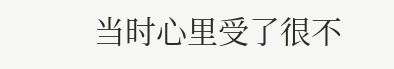当时心里受了很不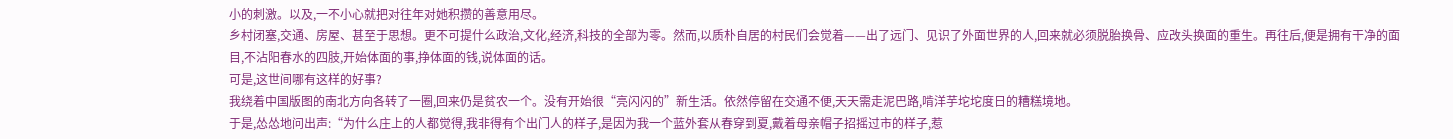小的刺激。以及,一不小心就把对往年对她积攒的善意用尽。
乡村闭塞,交通、房屋、甚至于思想。更不可提什么政治,文化,经济,科技的全部为零。然而,以质朴自居的村民们会觉着——出了远门、见识了外面世界的人,回来就必须脱胎换骨、应改头换面的重生。再往后,便是拥有干净的面目,不沾阳春水的四肢,开始体面的事,挣体面的钱,说体面的话。
可是,这世间哪有这样的好事?
我绕着中国版图的南北方向各转了一圈,回来仍是贫农一个。没有开始很“亮闪闪的”新生活。依然停留在交通不便,天天需走泥巴路,啃洋芋坨坨度日的糟糕境地。
于是,怂怂地问出声:“为什么庄上的人都觉得,我非得有个出门人的样子,是因为我一个蓝外套从春穿到夏,戴着母亲帽子招摇过市的样子,惹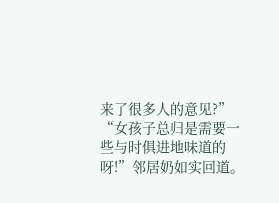来了很多人的意见?”
“女孩子总归是需要一些与时俱进地味道的呀!”邻居奶如实回道。